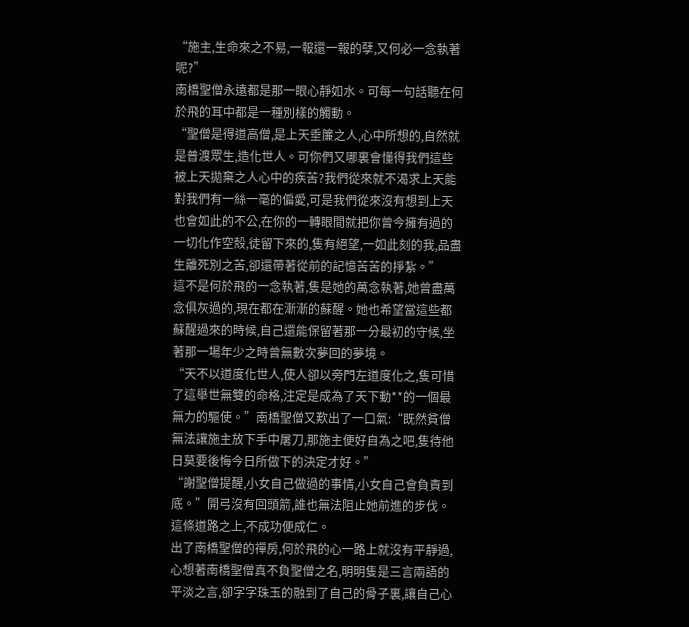“施主,生命來之不易,一報還一報的孽,又何必一念執著呢?”
南橋聖僧永遠都是那一眼心靜如水。可每一句話聽在何於飛的耳中都是一種別樣的觸動。
“聖僧是得道高僧,是上天垂簾之人,心中所想的,自然就是普渡眾生,造化世人。可你們又哪裏會懂得我們這些被上天拋棄之人心中的疾苦?我們從來就不渴求上天能對我們有一絲一毫的偏愛,可是我們從來沒有想到上天也會如此的不公,在你的一轉眼間就把你曾今擁有過的一切化作空殼,徒留下來的,隻有絕望,一如此刻的我,品盡生離死別之苦,卻還帶著從前的記憶苦苦的掙紮。”
這不是何於飛的一念執著,隻是她的萬念執著,她曾盡萬念俱灰過的,現在都在漸漸的蘇醒。她也希望當這些都蘇醒過來的時候,自己還能保留著那一分最初的守候,坐著那一場年少之時曾無數次夢回的夢境。
“天不以道度化世人,使人卻以旁門左道度化之,隻可惜了這舉世無雙的命格,注定是成為了天下動**的一個最無力的驅使。”南橋聖僧又歎出了一口氣:“既然貧僧無法讓施主放下手中屠刀,那施主便好自為之吧,隻待他日莫要後悔今日所做下的決定才好。”
“謝聖僧提醒,小女自己做過的事情,小女自己會負責到底。”開弓沒有回頭箭,誰也無法阻止她前進的步伐。這條道路之上,不成功便成仁。
出了南橋聖僧的禪房,何於飛的心一路上就沒有平靜過,心想著南橋聖僧真不負聖僧之名,明明隻是三言兩語的平淡之言,卻字字珠玉的融到了自己的骨子裏,讓自己心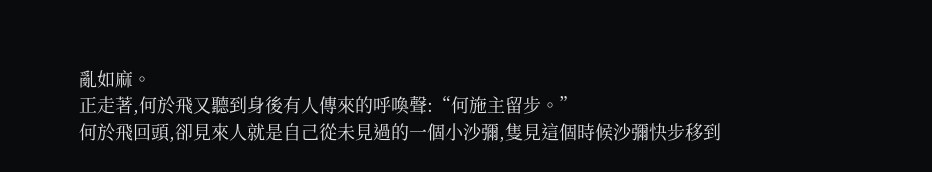亂如麻。
正走著,何於飛又聽到身後有人傳來的呼喚聲:“何施主留步。”
何於飛回頭,卻見來人就是自己從未見過的一個小沙彌,隻見這個時候沙彌快步移到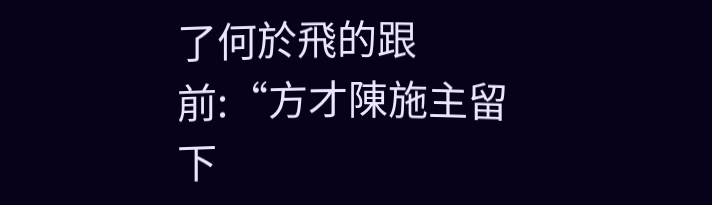了何於飛的跟前:“方才陳施主留下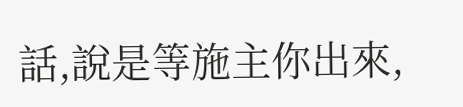話,說是等施主你出來,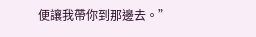便讓我帶你到那邊去。”